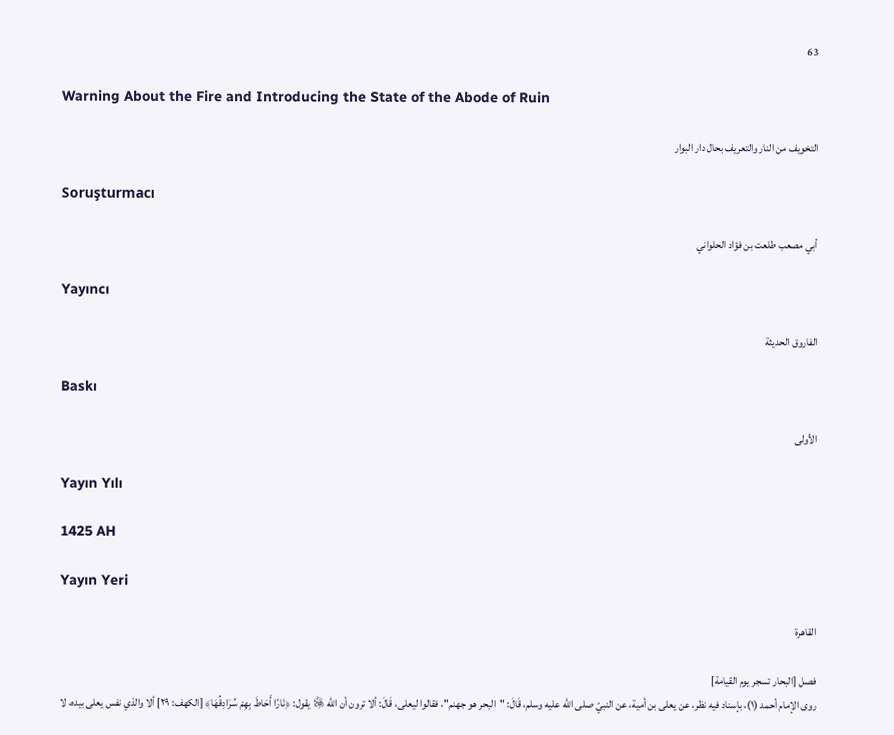63

Warning About the Fire and Introducing the State of the Abode of Ruin

التخويف من النار والتعريف بحال دار البوار

Soruşturmacı

أبي مصعب طلعت بن فؤاد الحلواني

Yayıncı

الفاروق الحديثة

Baskı

الأولى

Yayın Yılı

1425 AH

Yayın Yeri

القاهرة

فصل [البحار تسجر يوم القيامة]
روى الإمام أحمد (١)، بإسناد فيه نظر، عن يعلى بن أمية، عن النبيّ صلى الله عليه وسلم، قَالَ: "البحر هو جهنم"، فقالوا ليعلى، قَالَ: ألا ترون أن الله ﷿ يقول: ﴿نَارًا أَحَاطَ بِهِمْ سُرَادِقُهَا﴾ [الكهف: ٢٩] ألا والذي نفس يعلى بيده، لا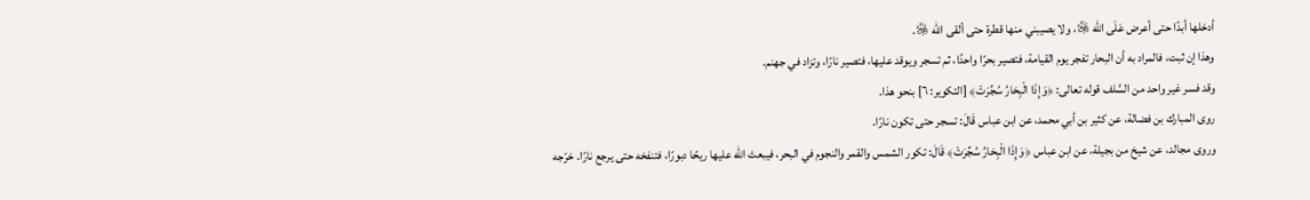أدخلها أبدًا حتى أعرض عَلَى الله ﷿، ولا يصيبني منها قطرة حتى ألقى الله ﷿.
وهذا إن ثبت، فالمراد به أن البحار تفجر يوم القيامة، فتصير بحرًا واحدًا، ثم تسجر ويوقد عليها، فتصير نارًا، وتزاد في جهنم.
وقد فسر غير واحد من السَّلف قوله تعالى: ﴿وَإِذَا الْبِحَارُ سُجِّرَتْ﴾ [التكوير: ٦] بنحو هذا.
روى المبارك بن فضالة، عن كثير بن أبي محمد، عن ابن عباس قَالَ: تسجر حتى تكون نارًا.
وروى مجالد، عن شيخ من بجيلة، عن ابن عباس ﴿وَإِذَا الْبِحَارُ سُجِّرَتْ﴾ قَالَ: تكور الشمس والقمر والنجوم في البحر، فيبعث الله عليها ريحًا دبورًا، فتنفخه حتى يرجع نارًا. خرّجه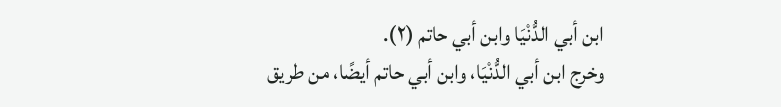ابن أبي الدُّنْيَا وابن أبي حاتم (٢).
وخرج ابن أبي الدُّنْيَا، وابن أبي حاتم أيضًا، من طريق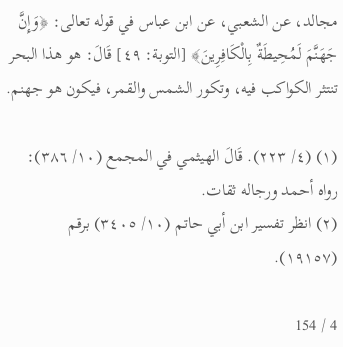مجالد، عن الشعبي، عن ابن عباس في قوله تعالى: ﴿وَإِنَّ جَهَنَّمَ لَمُحِيطَةٌ بِالْكَافِرِينَ﴾ [التوبة: ٤٩] قَالَ: هو هذا البحر تنتثر الكواكب فيه، وتكور الشمس والقمر، فيكون هو جهنم.

(١) (٤/ ٢٢٣). قَالَ الهيثمي في المجمع (١٠/ ٣٨٦): رواه أحمد ورجاله ثقات.
(٢) انظر تفسير ابن أبي حاتم (١٠/ ٣٤٠٥) برقم (١٩١٥٧).

4 / 154